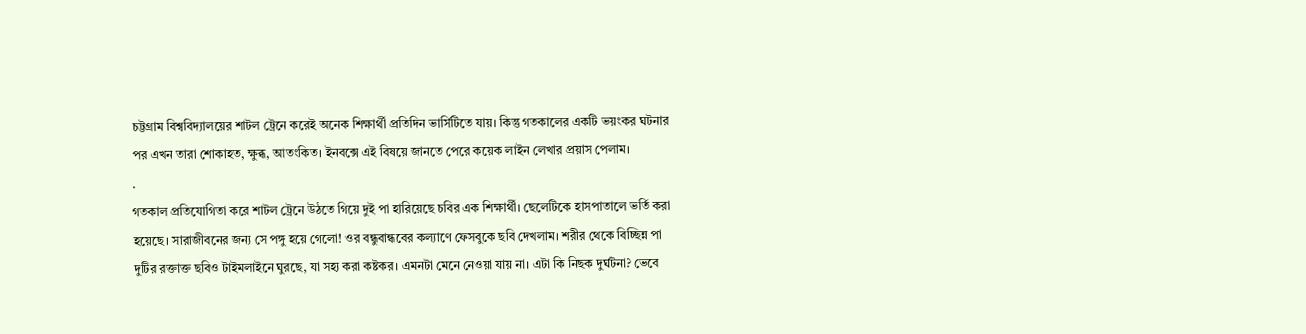চট্টগ্রাম বিশ্ববিদ্যালয়ের শাটল ট্রেনে করেই অনেক শিক্ষার্থী প্রতিদিন ভার্সিটিতে যায়। কিন্তু গতকালের একটি ভয়ংকর ঘটনার পর এখন তারা শোকাহত, ক্ষুব্ধ, আতংকিত। ইনবক্সে এই বিষয়ে জানতে পেরে কয়েক লাইন লেখার প্রয়াস পেলাম।
.
গতকাল প্রতিযোগিতা করে শাটল ট্রেনে উঠতে গিয়ে দুই পা হারিয়েছে চবির এক শিক্ষার্থী। ছেলেটিকে হাসপাতালে ভর্তি করা হয়েছে। সারাজীবনের জন্য সে পঙ্গু হয়ে গেলো! ওর বন্ধুবান্ধবের কল্যাণে ফেসবুকে ছবি দেখলাম। শরীর থেকে বিচ্ছিন্ন পা দুটির রক্তাক্ত ছবিও টাইমলাইনে ঘুরছে, যা সহ্য করা কষ্টকর। এমনটা মেনে নেওয়া যায় না। এটা কি নিছক দুর্ঘটনা? ভেবে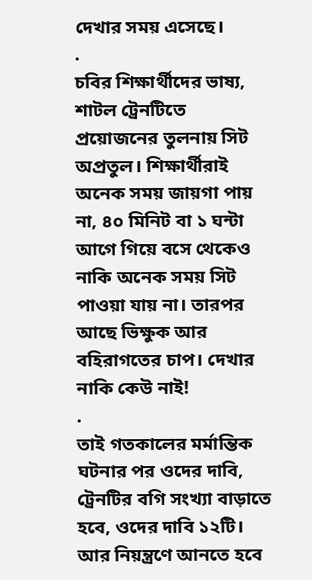দেখার সময় এসেছে।
.
চবির শিক্ষার্থীদের ভাষ্য, শাটল ট্রেনটিতে প্রয়োজনের তুলনায় সিট অপ্রতুল। শিক্ষার্থীরাই অনেক সময় জায়গা পায় না, ৪০ মিনিট বা ১ ঘন্টা আগে গিয়ে বসে থেকেও নাকি অনেক সময় সিট পাওয়া যায় না। তারপর আছে ভিক্ষুক আর বহিরাগতের চাপ। দেখার নাকি কেউ নাই!
.
তাই গতকালের মর্মান্তিক ঘটনার পর ওদের দাবি, ট্রেনটির বগি সংখ্যা বাড়াতে হবে, ওদের দাবি ১২টি। আর নিয়ন্ত্রণে আনতে হবে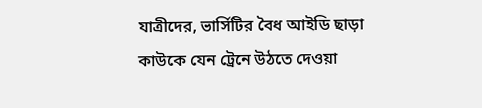যাত্রীদের, ভার্সিটির বৈধ আইডি ছাড়া কাউকে যেন ট্রেনে উঠতে দেওয়া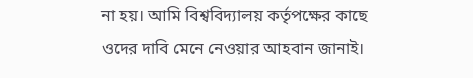না হয়। আমি বিশ্ববিদ্যালয় কর্তৃপক্ষের কাছে ওদের দাবি মেনে নেওয়ার আহবান জানাই।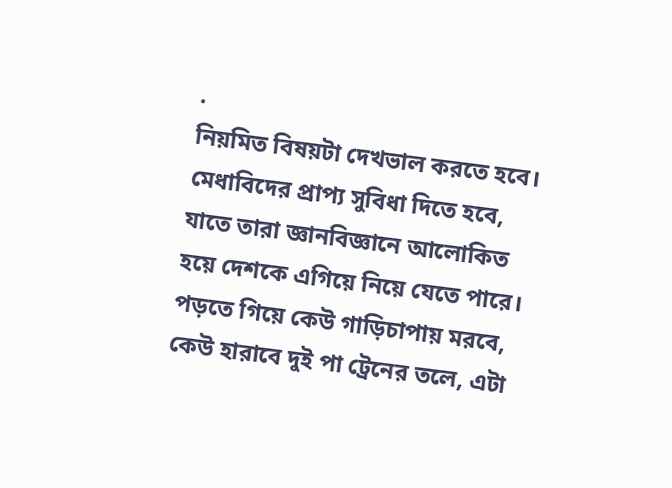.
নিয়মিত বিষয়টা দেখভাল করতে হবে। মেধাবিদের প্রাপ্য সুবিধা দিতে হবে, যাতে তারা জ্ঞানবিজ্ঞানে আলোকিত হয়ে দেশকে এগিয়ে নিয়ে যেতে পারে। পড়তে গিয়ে কেউ গাড়িচাপায় মরবে, কেউ হারাবে দুই পা ট্রেনের তলে, এটা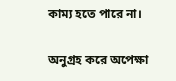কাম্য হতে পারে না।

অনুগ্রহ করে অপেক্ষা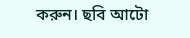করুন। ছবি আটো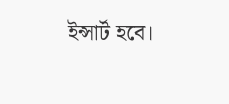ইন্সার্ট হবে।